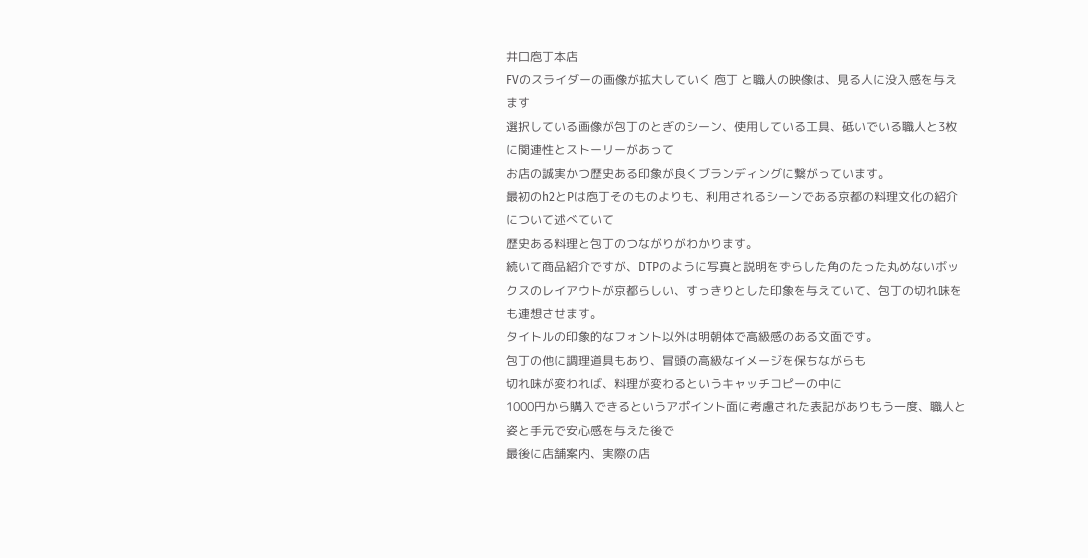井口庖丁本店
FVのスライダーの画像が拡大していく 庖丁 と職人の映像は、見る人に没入感を与えます
選択している画像が包丁のとぎのシーン、使用している工具、砥いでいる職人と3枚に関連性とストーリーがあって
お店の誠実かつ歴史ある印象が良くブランディングに繋がっています。
最初のh2とPは庖丁そのものよりも、利用されるシーンである京都の料理文化の紹介について述べていて
歴史ある料理と包丁のつながりがわかります。
続いて商品紹介ですが、DTPのように写真と説明をずらした角のたった丸めないボックスのレイアウトが京都らしい、すっきりとした印象を与えていて、包丁の切れ味をも連想させます。
タイトルの印象的なフォント以外は明朝体で高級感のある文面です。
包丁の他に調理道具もあり、冒頭の高級なイメージを保ちながらも
切れ味が変われば、料理が変わるというキャッチコピーの中に
1000円から購入できるというアポイント面に考慮された表記がありもう一度、職人と姿と手元で安心感を与えた後で
最後に店舗案内、実際の店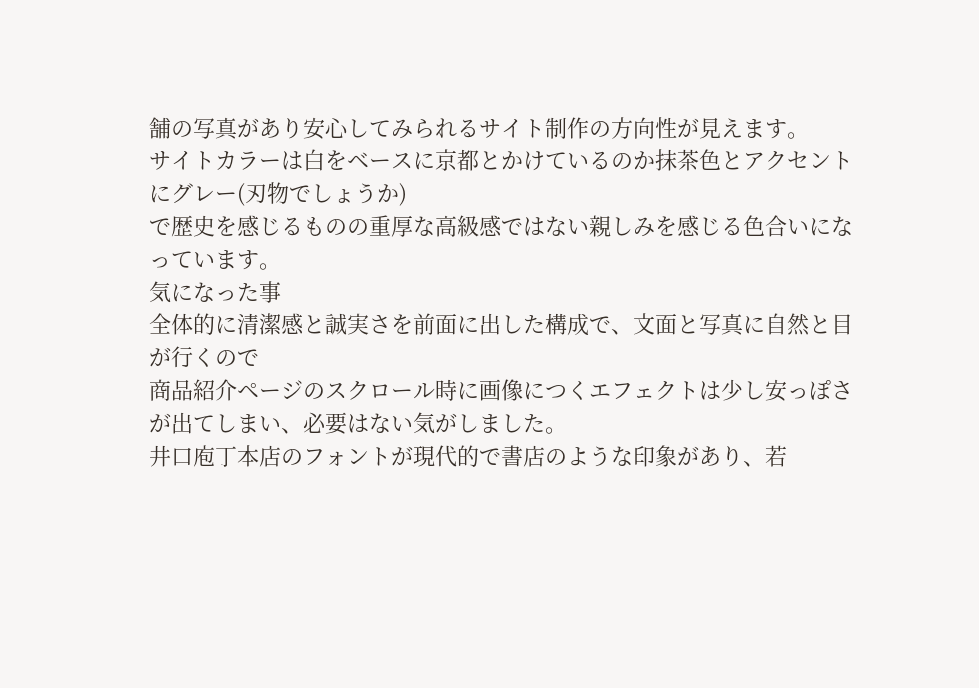舗の写真があり安心してみられるサイト制作の方向性が見えます。
サイトカラーは白をベースに京都とかけているのか抹茶色とアクセントにグレー(刃物でしょうか)
で歴史を感じるものの重厚な高級感ではない親しみを感じる色合いになっています。
気になった事
全体的に清潔感と誠実さを前面に出した構成で、文面と写真に自然と目が行くので
商品紹介ページのスクロール時に画像につくエフェクトは少し安っぽさが出てしまい、必要はない気がしました。
井口庖丁本店のフォントが現代的で書店のような印象があり、若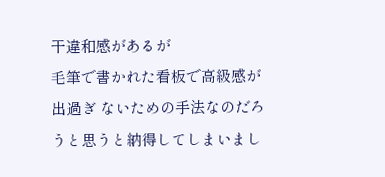干違和感があるが
毛筆で書かれた看板で高級感が出過ぎ ないための手法なのだろうと思うと納得してしまいまし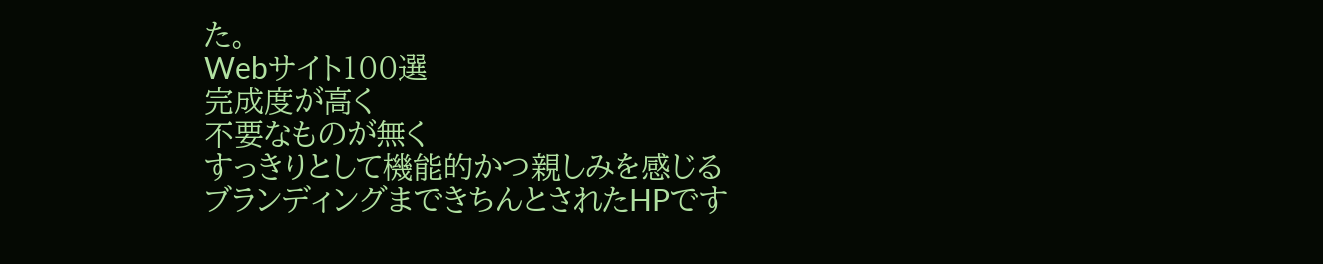た。
Webサイト100選
完成度が高く
不要なものが無く
すっきりとして機能的かつ親しみを感じる
ブランディングまできちんとされたHPです